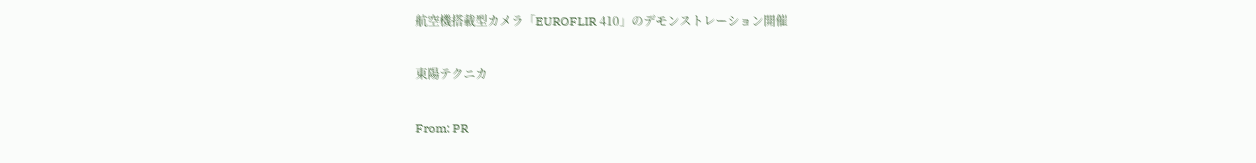航空機搭載型カメラ「EUROFLIR 410」のデモンストレーション開催

東陽テクニカ

From: PR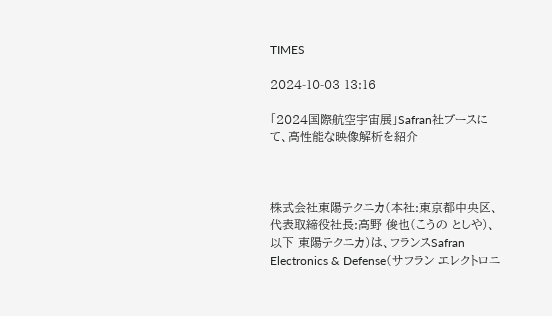TIMES

2024-10-03 13:16

「2024国際航空宇宙展」Safran社ブースにて、高性能な映像解析を紹介



株式会社東陽テクニカ(本社:東京都中央区、代表取締役社長:高野 俊也(こうの としや)、以下 東陽テクニカ)は、フランスSafran Electronics & Defense(サフラン エレクトロニ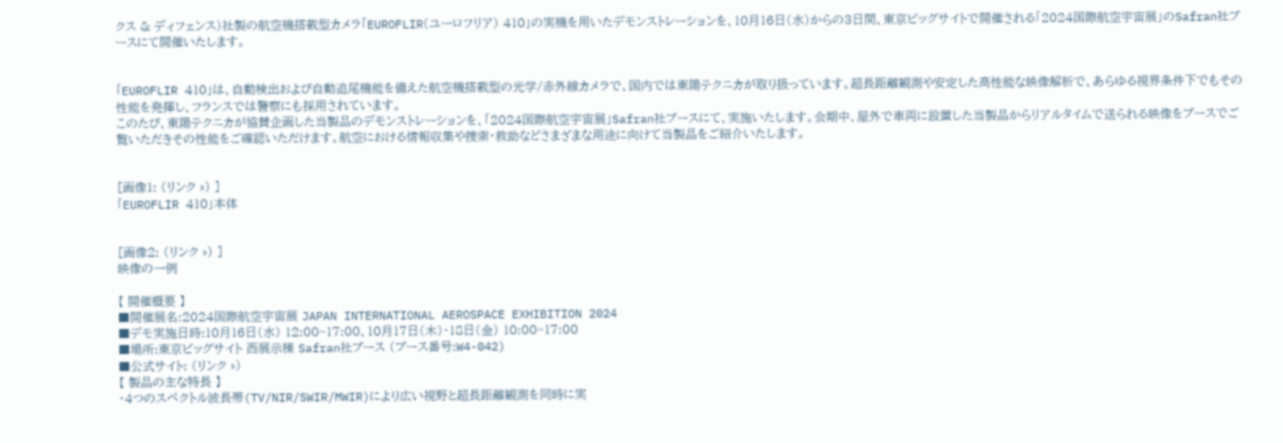クス & ディフェンス)社製の航空機搭載型カメラ「EUROFLIR(ユーロフリア) 410」の実機を用いたデモンストレーションを、10月16日(水)からの3日間、東京ビッグサイトで開催される「2024国際航空宇宙展」のSafran社ブースにて開催いたします。


「EUROFLIR 410」は、自動検出および自動追尾機能を備えた航空機搭載型の光学/赤外線カメラで、国内では東陽テクニカが取り扱っています。超長距離観測や安定した高性能な映像解析で、あらゆる視界条件下でもその性能を発揮し、フランスでは警察にも採用されています。
このたび、東陽テクニカが協賛企画した当製品のデモンストレーションを、「2024国際航空宇宙展」Safran社ブースにて、実施いたします。会期中、屋外で車両に設置した当製品からリアルタイムで送られる映像をブースでご覧いただきその性能をご確認いただけます。航空における情報収集や捜索・救助などさまざまな用途に向けて当製品をご紹介いたします。


[画像1: (リンク ») ]
「EUROFLIR 410」本体


[画像2: (リンク ») ]
映像の一例

【 開催概要 】
■開催展名:2024国際航空宇宙展 JAPAN INTERNATIONAL AEROSPACE EXHIBITION 2024
■デモ実施日時:10月16日(水) 12:00~17:00、10月17日(木)・18日(金) 10:00~17:00
■場所:東京ビッグサイト 西展示棟 Safran社ブース (ブース番号:W4-042)
■公式サイト: (リンク »)
【 製品の主な特長 】
・4つのスペクトル波長帯(TV/NIR/SWIR/MWIR)により広い視野と超長距離観測を同時に実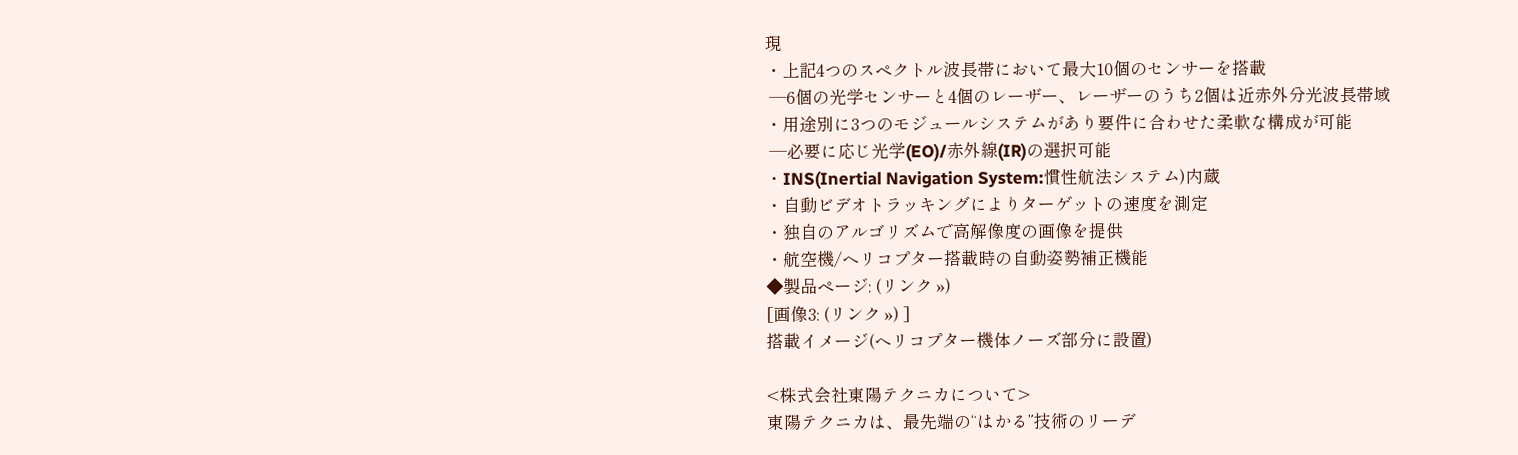現
・上記4つのスペクトル波長帯において最大10個のセンサーを搭載
 ―6個の光学センサーと4個のレーザー、レーザーのうち2個は近赤外分光波長帯域
・用途別に3つのモジュールシステムがあり要件に合わせた柔軟な構成が可能
 ―必要に応じ光学(EO)/赤外線(IR)の選択可能
・INS(Inertial Navigation System:慣性航法システム)内蔵
・自動ビデオトラッキングによりターゲットの速度を測定
・独自のアルゴリズムで高解像度の画像を提供
・航空機/ヘリコプター搭載時の自動姿勢補正機能
◆製品ページ: (リンク »)
[画像3: (リンク ») ]
搭載イメージ(ヘリコプター機体ノーズ部分に設置)

<株式会社東陽テクニカについて>
東陽テクニカは、最先端の“はかる”技術のリーデ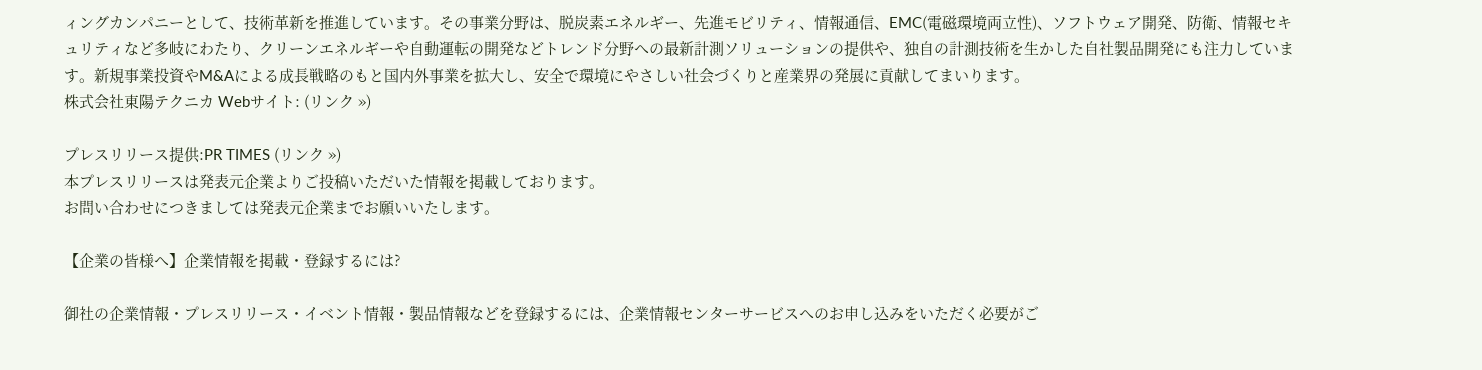ィングカンパニーとして、技術革新を推進しています。その事業分野は、脱炭素エネルギー、先進モビリティ、情報通信、EMC(電磁環境両立性)、ソフトウェア開発、防衛、情報セキュリティなど多岐にわたり、クリーンエネルギーや自動運転の開発などトレンド分野への最新計測ソリューションの提供や、独自の計測技術を生かした自社製品開発にも注力しています。新規事業投資やM&Aによる成長戦略のもと国内外事業を拡大し、安全で環境にやさしい社会づくりと産業界の発展に貢献してまいります。
株式会社東陽テクニカ Webサイト: (リンク »)

プレスリリース提供:PR TIMES (リンク »)
本プレスリリースは発表元企業よりご投稿いただいた情報を掲載しております。
お問い合わせにつきましては発表元企業までお願いいたします。

【企業の皆様へ】企業情報を掲載・登録するには?

御社の企業情報・プレスリリース・イベント情報・製品情報などを登録するには、企業情報センターサービスへのお申し込みをいただく必要がご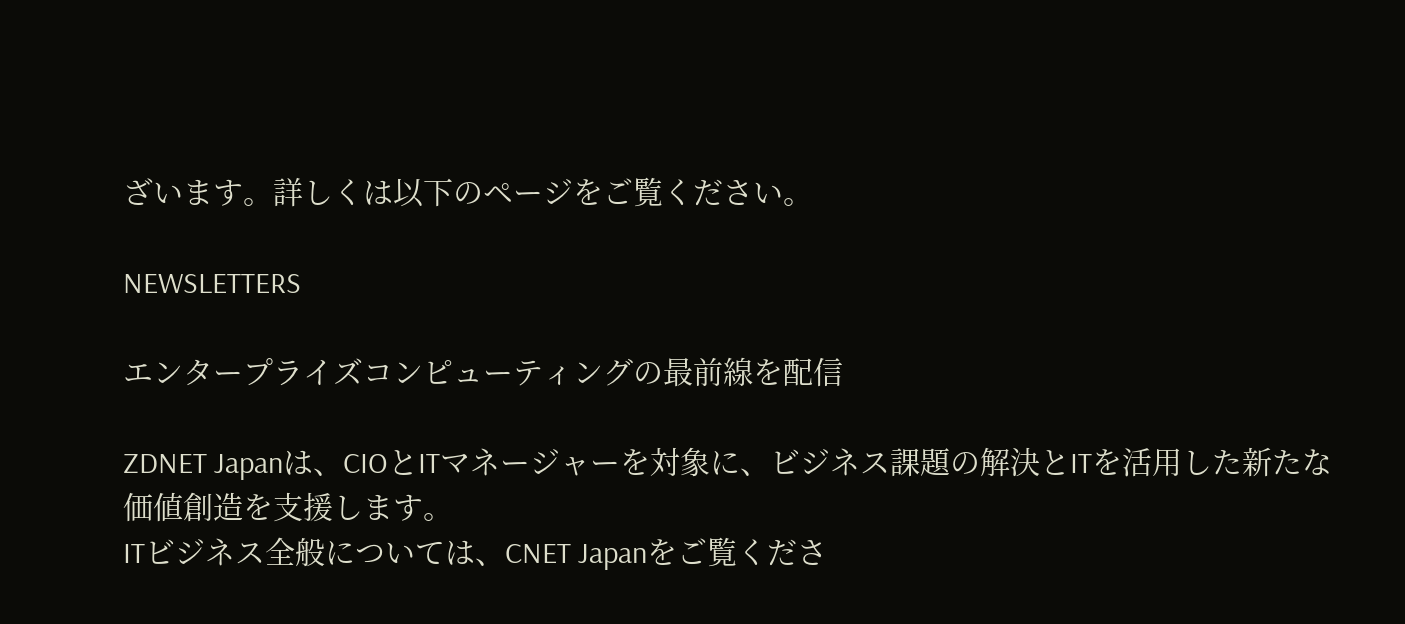ざいます。詳しくは以下のページをご覧ください。

NEWSLETTERS

エンタープライズコンピューティングの最前線を配信

ZDNET Japanは、CIOとITマネージャーを対象に、ビジネス課題の解決とITを活用した新たな価値創造を支援します。
ITビジネス全般については、CNET Japanをご覧くださ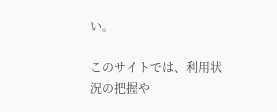い。

このサイトでは、利用状況の把握や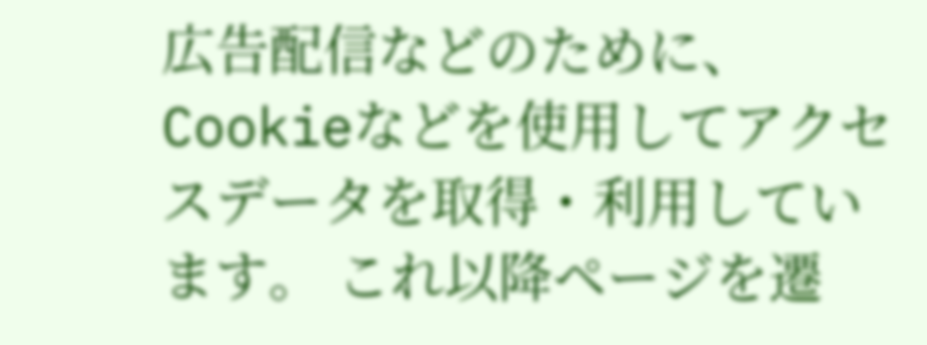広告配信などのために、Cookieなどを使用してアクセスデータを取得・利用しています。 これ以降ページを遷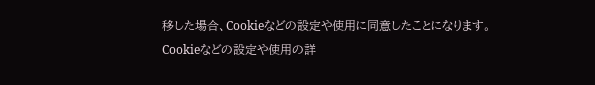移した場合、Cookieなどの設定や使用に同意したことになります。
Cookieなどの設定や使用の詳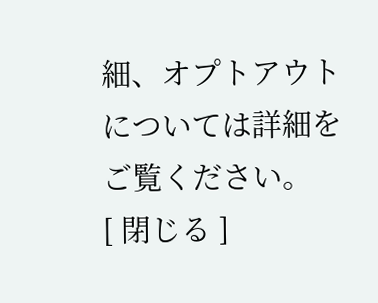細、オプトアウトについては詳細をご覧ください。
[ 閉じる ]